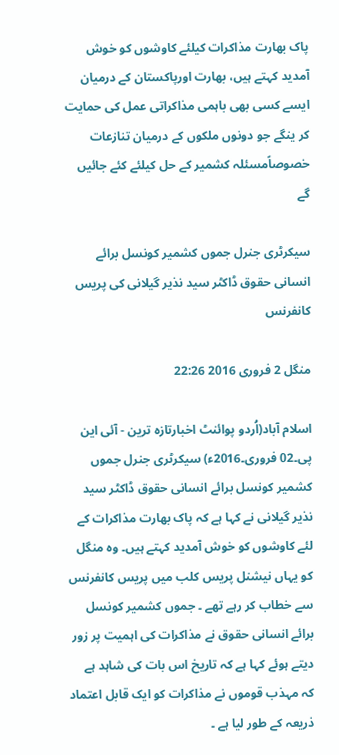پاک بھارت مذاکرات کیلئے کاوشوں کو خوش آمدید کہتے ہیں، بھارت اورپاکستان کے درمیان ایسے کسی بھی باہمی مذاکراتی عمل کی حمایت کر ینگے جو دونوں ملکوں کے درمیان تنازعات خصوصاًمسئلہ کشمیر کے حل کیلئے کئے جائیں گے

سیکرٹری جنرل جموں کشمیر کونسل برائے انسانی حقوق ڈاکٹر سید نذیر گیلانی کی پریس کانفرنس

منگل 2 فروری 2016 22:26

اسلام آباد(اُردو پوائنٹ اخبارتازہ ترین - آئی این پی۔02 فروری۔2016ء) سیکرٹری جنرل جموں کشمیر کونسل برائے انسانی حقوق ڈاکٹر سید نذیر گیلانی نے کہا ہے کہ پاک بھارت مذاکرات کے لئے کاوشوں کو خوش آمدید کہتے ہیں۔ وہ منگل کو یہاں نیشنل پریس کلب میں پریس کانفرنس سے خطاب کر رہے تھے ۔ جموں کشمیر کونسل برائے انسانی حقوق نے مذاکرات کی اہمیت پر زور دیتے ہوئے کہا ہے کہ تاریخ اس بات کی شاہد ہے کہ مہذب قوموں نے مذاکرات کو ایک قابل اعتماد ذریعہ کے طور لیا ہے ۔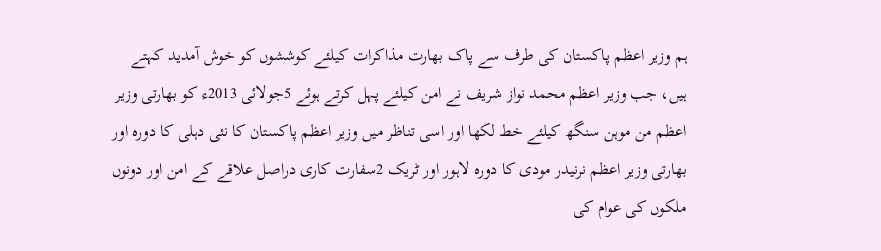ہم وزیر اعظم پاکستان کی طرف سے پاک بھارت مذاکرات کیلئے کوششوں کو خوش آمدید کہتے ہیں، جب وزیر اعظم محمد نواز شریف نے امن کیلئے پہل کرتے ہوئے 5جولائی 2013ء کو بھارتی وزیر اعظم من موہن سنگھ کیلئے خط لکھا اور اسی تناظر میں وزیر اعظم پاکستان کا نئی دہلی کا دورہ اور بھارتی وزیر اعظم نرنیدر مودی کا دورہ لاہور اور ٹریک 2سفارت کاری دراصل علاقے کے امن اور دونوں ملکوں کی عوام کی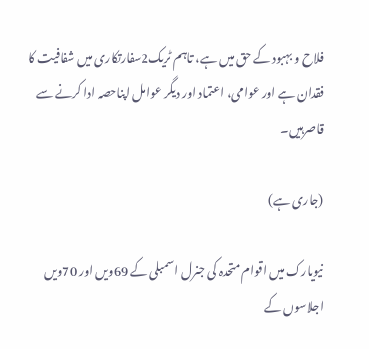فلاح و بہبود کے حق میں ہے، تاہم ٹریک2سفارتکاری میں شفافیت کا فقدان ہے اور عوامی، اعتماد اور دیگر عوامل اپناحصہ ادا کرنے سے قاصرہیں۔

(جاری ہے)

نیویارک میں اقوام متحدہ کی جنرل اسمبلی کے 69ویں اور 70ویں اجلاسوں کے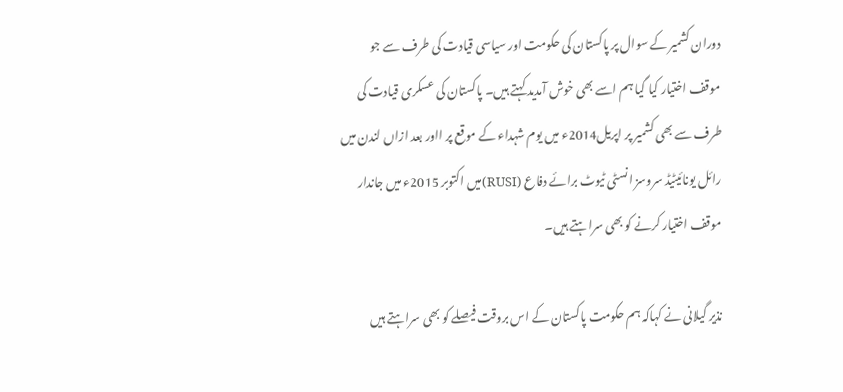دوران کشمیر کے سوال پر پاکستان کی حکومت اور سیاسی قیادت کی طرف سے جو موقف اختیار کیا گیا ہم اسے بھی خوش آمدید کہتے ہیں۔ پاکستان کی عسکری قیادت کی طرف سے بھی کشمیر پر اپریل2014ء میں یوم شہداء کے موقع پر ااور بعد ازاں لندن میں رائل یونائیٹیڈ سروسز انسٹی ٹیوٹ برائے دفاع (RUSI)میں اکتوبر 2015ء میں جاندار موقف اختیار کرنے کو بھی سراہتے ہیں۔

نذیر گیلانی نے کہاکہ ہم حکومت پاکستان کے اس بروقت فیصلے کو بھی سراہتے ہیں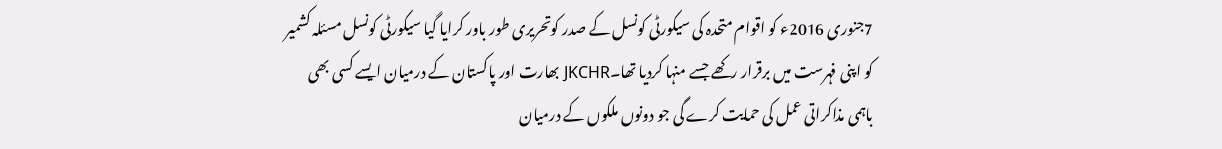7جنوری 2016ء کو اقوام متحدہ کی سیکورٹی کونسل کے صدر کوتحریری طور باور کرایا گیا سیکورٹی کونسل مسئلہ کشمیر کو اپنی فہرست میں برقرار رکھے جسے منہا کردیا تھا۔JKCHR بھارت اور پاکستان کے درمیان ایسے کسی بھی باہمی مذاکراتی عمل کی حمایت کرے گی جو دونوں ملکوں کے درمیان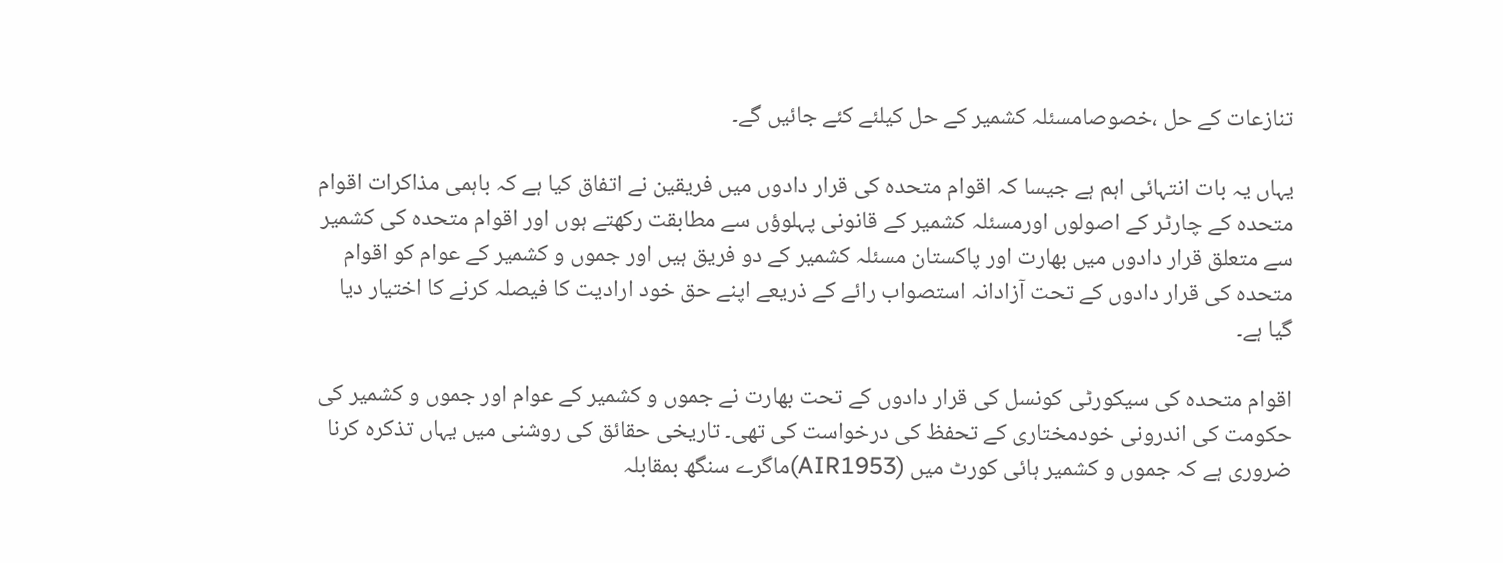تنازعات کے حل ،خصوصامسئلہ کشمیر کے حل کیلئے کئے جائیں گے۔

یہاں یہ بات انتہائی اہم ہے جیسا کہ اقوام متحدہ کی قرار دادوں میں فریقین نے اتفاق کیا ہے کہ باہمی مذاکرات اقوام متحدہ کے چارٹر کے اصولوں اورمسئلہ کشمیر کے قانونی پہلوؤں سے مطابقت رکھتے ہوں اور اقوام متحدہ کی کشمیر سے متعلق قرار دادوں میں بھارت اور پاکستان مسئلہ کشمیر کے دو فریق ہیں اور جموں و کشمیر کے عوام کو اقوام متحدہ کی قرار دادوں کے تحت آزادانہ استصواب رائے کے ذریعے اپنے حق خود ارادیت کا فیصلہ کرنے کا اختیار دیا گیا ہے۔

اقوام متحدہ کی سیکورٹی کونسل کی قرار دادوں کے تحت بھارت نے جموں و کشمیر کے عوام اور جموں و کشمیر کی حکومت کی اندرونی خودمختاری کے تحفظ کی درخواست کی تھی۔ تاریخی حقائق کی روشنی میں یہاں تذکرہ کرنا ضروری ہے کہ جموں و کشمیر ہائی کورٹ میں (AIR1953)ماگرے سنگھ بمقابلہ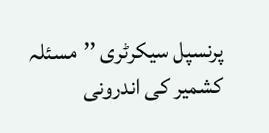پرنسپل سیکرٹری ’’مسئلہ کشمیر کی اندرونی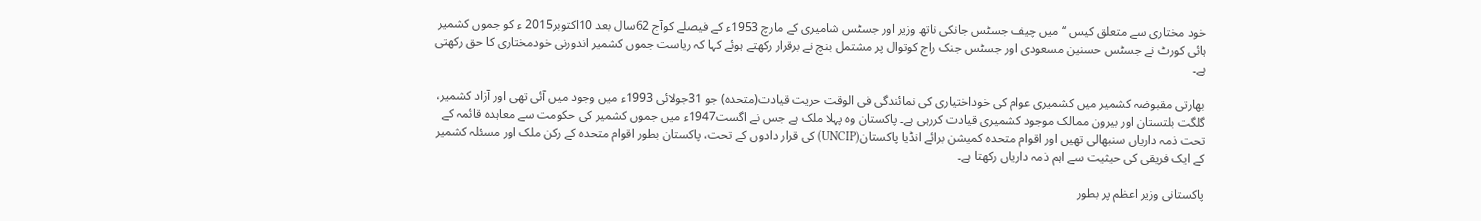خود مختاری سے متعلق کیس ‘‘میں چیف جسٹس جانکی ناتھ وزیر اور جسٹس شامیری کے مارچ 1953ء کے فیصلے کوآج 62سال بعد 10اکتوبر2015 ء کو جموں کشمیر ہائی کورٹ نے جسٹس حسنین مسعودی اور جسٹس جنک راج کوتوال پر مشتمل بنچ نے برقرار رکھتے ہوئے کہا کہ ریاست جموں کشمیر اندورنی خودمختاری کا حق رکھتی ہے۔

بھارتی مقبوضہ کشمیر میں کشمیری عوام کی خوداختیاری کی نمائندگی فی الوقت حریت قیادت(متحدہ) جو 31جولائی 1993ء میں وجود میں آئی تھی اور آزاد کشمیر، گلگت بلتستان اور بیرون ممالک موجود کشمیری قیادت کررہی ہے۔ پاکستان وہ پہلا ملک ہے جس نے اگست1947ء میں جموں کشمیر کی حکومت سے معاہدہ قائمہ کے تحت ذمہ داریاں سنبھالی تھیں اور اقوام متحدہ کمیشن برائے انڈیا پاکستان(UNCIP) کی قرار دادوں کے تحت، پاکستان بطور اقوام متحدہ کے رکن ملک اور مسئلہ کشمیر کے ایک فریقی کی حیثیت سے اہم ذمہ داریاں رکھتا ہے۔

پاکستانی وزیر اعظم پر بطور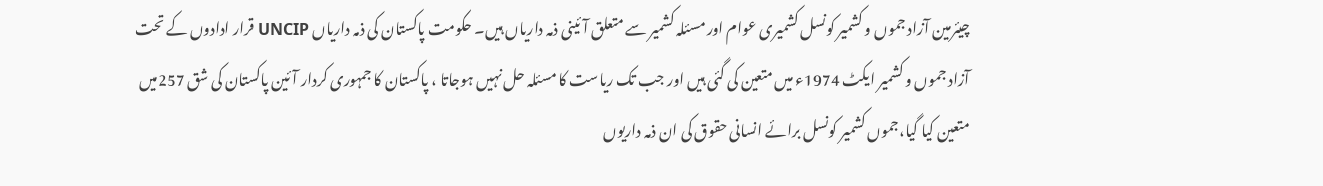چیئرمین آزاد جموں و کشمیر کونسل کشمیری عوام اور مسئلہ کشمیر سے متعلق آئینی ذمہ داریاں ہیں۔ حکومت پاکستان کی ذمہ داریاں UNCIP قرار ادادوں کے تحت آزاد جموں و کشمیر ایکٹ 1974ء میں متعین کی گئی ہیں اور جب تک ریاست کا مسئلہ حل نہیں ہوجاتا ، پاکستان کا جمہوری کردار آئین پاکستان کی شق 257میں متعین کیا گیا،جموں کشمیر کونسل برائے انسانی حقوق کی ان ذمہ داریوں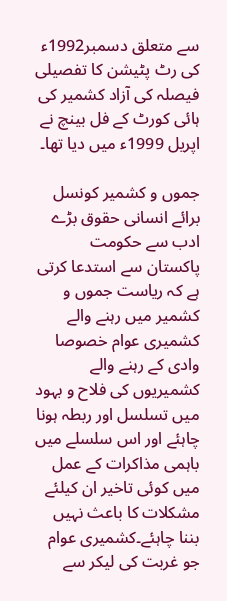سے متعلق دسمبر1992ء کی رٹ پٹیشن کا تفصیلی فیصلہ کی آزاد کشمیر کی ہائی کورٹ کے فل بینچ نے اپریل 1999ء میں دیا تھا۔

جموں و کشمیر کونسل برائے انسانی حقوق بڑے ادب سے حکومت پاکستان سے استدعا کرتی ہے کہ ریاست جموں و کشمیر میں رہنے والے کشمیری عوام خصوصا وادی کے رہنے والے کشمیریوں کی فلاح و بہود میں تسلسل اور ربطہ ہونا چاہئے اور اس سلسلے میں باہمی مذاکرات کے عمل میں کوئی تاخیر ان کیلئے مشکلات کا باعث نہیں بننا چاہئے۔کشمیری عوام جو غربت کی لیکر سے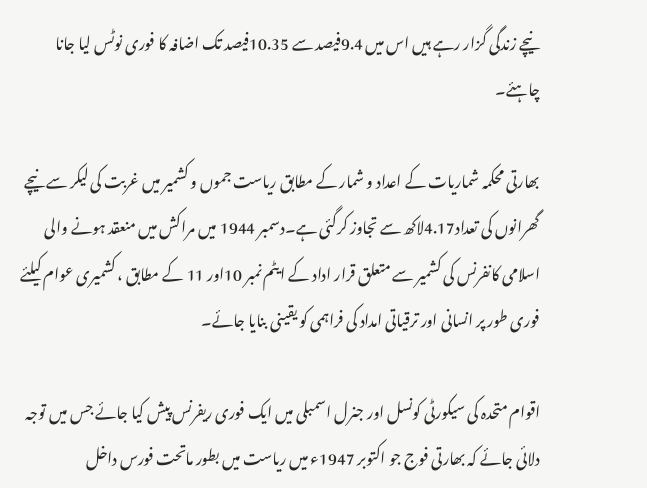نیچے زندگی گزار رہے ہیں اس میں 9.4فیصد سے 10.35فیصد تک اضافہ کا فوری نوٹس لیا جانا چاہئے۔

بھارتی محکمہ شماریات کے اعداد و شمار کے مطابق ریاست جموں و کشمیر میں غربت کی لیکر سے نیچے گھرانوں کی تعداد4.17لاکھ سے تجاوز کرگئی ہے۔دسمبر 1944 میں مراکش میں منعقد ہونے والی اسلامی کانفرنس کی کشمیر سے متعلق قرار اداد کے ایٹم نمبر 10اور 11 کے مطابق ، کشمیری عوام کیلئے فوری طور پر انسانی اور ترقیاتی امداد کی فراہمی کو یقینی بنایا جائے۔

اقوام متحدہ کی سیکورٹی کونسل اور جنرل اسمبلی میں ایک فوری ریفرنس پیش کیا جائے جس میں توجہ دلائی جائے کہ بھارتی فوج جو اکتوبر 1947ء میں ریاست میں بطور ماتحت فورس داخل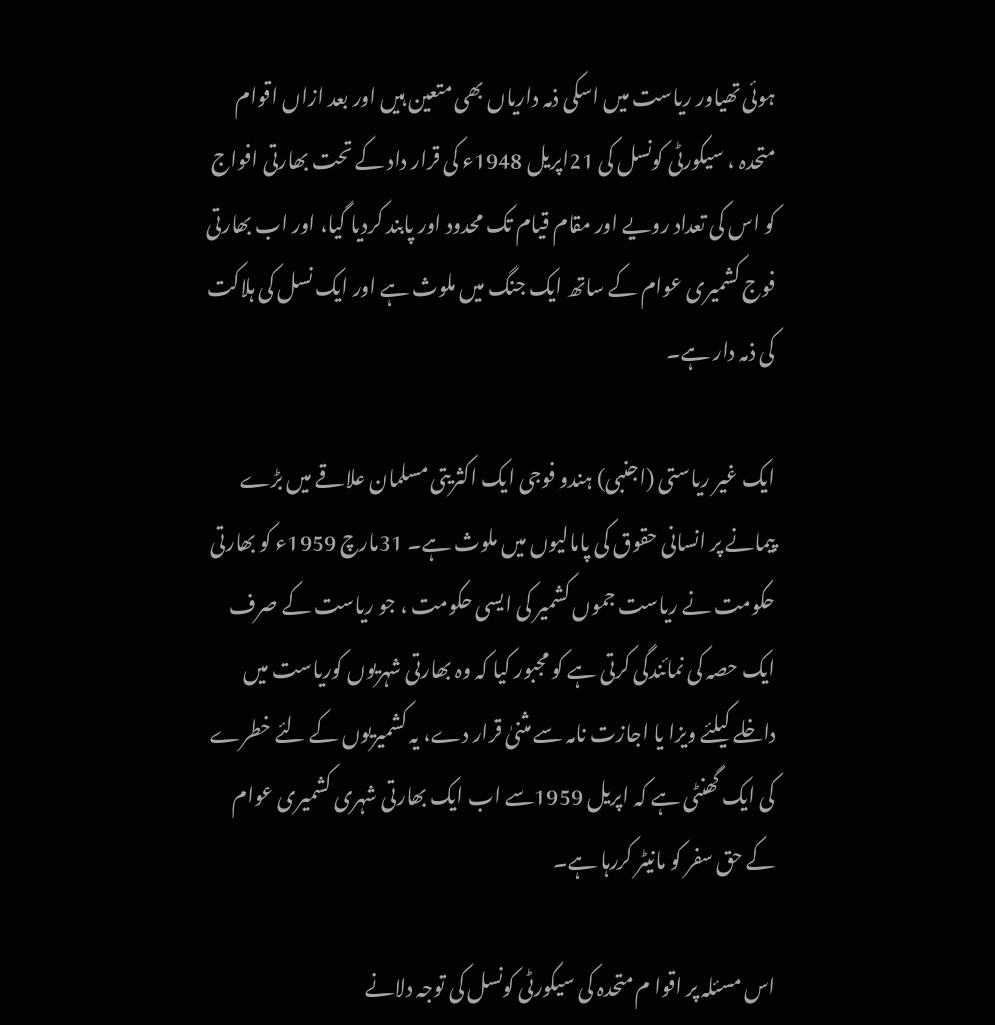ہوئی تھیاور ریاست میں اسکی ذمہ داریاں بھی متعین ہیں اور بعد ازاں اقوام متحدہ ، سیکورٹی کونسل کی 21اپریل 1948ء کی قرار داد کے تحت بھارتی افواج کو اس کی تعداد رویے اور مقام قیام تک محدود اور پابند کردیا گیا، اور اب بھارتی فوج کشمیری عوام کے ساتھ ایک جنگ میں ملوث ہے اور ایک نسل کی ہلاکت کی ذمہ دار ہے۔

ایک غیر ریاستی (اجنبی) ہندو فوجی ایک اکثریتی مسلمان علاقے میں بڑے پیمانے پر انسانی حقوق کی پامالیوں میں ملوث ہے۔ 31مارچ 1959ء کو بھارتی حکومت نے ریاست جموں کشمیر کی ایسی حکومت ، جو ریاست کے صرف ایک حصہ کی نمائندگی کرتی ہے کو مجبور کیا کہ وہ بھارتی شہریوں کوریاست میں داخلے کیلئے ویزا یا اجازت نامہ سے مثنیٰ قرار دے، یہ کشمیریوں کے لئے خطرے کی ایک گھنٹی ہے کہ اپریل 1959سے اب ایک بھارتی شہری کشمیری عوام کے حق سفر کو مانیٹر کررہا ہے۔

اس مسئلہ پر اقوا م متحدہ کی سیکورٹی کونسل کی توجہ دلانے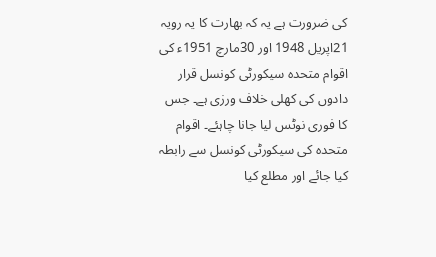کی ضرورت ہے یہ کہ بھارت کا یہ رویہ 21اپریل 1948 اور 30مارچ 1951ء کی اقوام متحدہ سیکورٹی کونسل قرار دادوں کی کھلی خلاف ورزی ہے۔ جس کا فوری نوٹس لیا جانا چاہئے۔ اقوام متحدہ کی سیکورٹی کونسل سے رابطہ کیا جائے اور مطلع کیا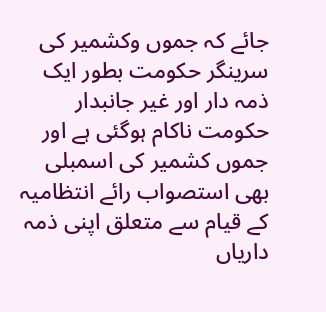جائے کہ جموں وکشمیر کی سرینگر حکومت بطور ایک ذمہ دار اور غیر جانبدار حکومت ناکام ہوگئی ہے اور جموں کشمیر کی اسمبلی بھی استصواب رائے انتظامیہ کے قیام سے متعلق اپنی ذمہ داریاں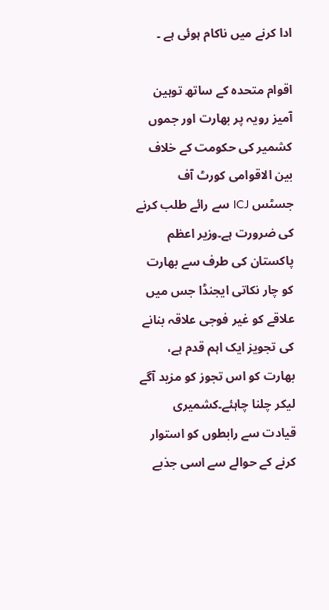ادا کرنے میں ناکام ہوئی ہے ۔

اقوام متحدہ کے ساتھ توہین آمیز رویہ پر بھارت اور جموں کشمیر کی حکومت کے خلاف بین الاقوامی کورٹ آف جسٹس ICJ سے رائے طلب کرنے کی ضرورت ہے۔وزیر اعظم پاکستان کی طرف سے بھارت کو چار نکاتی ایجنڈا جس میں علاقے کو غیر فوجی علاقہ بنانے کی تجویز ایک اہم قدم ہے، بھارت کو اس تجوز کو مزید آگے لیکر چلنا چاہئے۔کشمیری قیادت سے رابطوں کو استوار کرنے کے حوالے سے اسی جذبے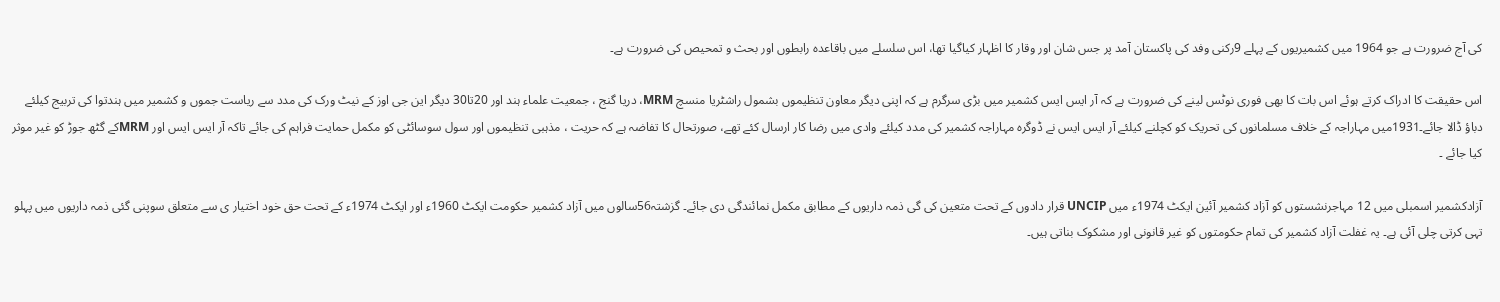کی آج ضرورت ہے جو 1964 میں کشمیریوں کے پہلے 9رکنی وفد کی پاکستان آمد پر جس شان اور وقار کا اظہار کیاگیا تھا، اس سلسلے میں باقاعدہ رابطوں اور بحث و تمحیص کی ضرورت ہے۔

اس حقیقت کا ادراک کرتے ہوئے اس بات کا بھی فوری نوٹس لینے کی ضرورت ہے کہ آر ایس ایس کشمیر میں بڑی سرگرم ہے کہ اپنی دیگر معاون تنظیموں بشمول راشٹریا منسچ MRM، دریا گنج ، جمعیت علماء ہند اور 20تا30 دیگر این جی اوز کے نیٹ ورک کی مدد سے ریاست جموں و کشمیر میں ہندتوا کی تربیج کیلئے دباؤ ڈالا جائے۔1931میں مہاراجہ کے خلاف مسلمانوں کی تحریک کو کچلنے کیلئے آر ایس ایس نے ڈوگرہ مہاراجہ کشمیر کی مدد کیلئے وادی میں رضا کار ارسال کئے تھے، صورتحال کا تفاضہ ہے کہ حریت ، مذہبی تنظیموں اور سول سوسائٹی کو مکمل حمایت فراہم کی جائے تاکہ آر ایس ایس اور MRMکے گٹھ جوڑ کو غیر موثر کیا جائے ۔

آزادکشمیر اسمبلی میں 12 مہاجرنشستوں کو آزاد کشمیر آئین ایکٹ 1974ء میں UNCIP قرار دادوں کے تحت متعین کی گی ذمہ داریوں کے مطابق مکمل نمائندگی دی جائے۔ گزشتہ56سالوں میں آزاد کشمیر حکومت ایکٹ 1960ء اور ایکٹ 1974ء کے تحت حق خود اختیار ی سے متعلق سوپنی گئی ذمہ داریوں میں پہلو تہی کرتی چلی آئی ہے۔ یہ غفلت آزاد کشمیر کی تمام حکومتوں کو غیر قانونی اور مشکوک بناتی ہیں۔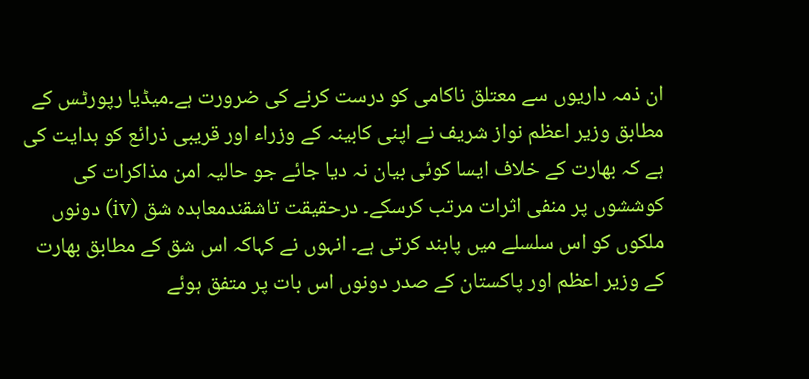ان ذمہ داریوں سے معتلق ناکامی کو درست کرنے کی ضرورت ہے۔میڈیا رپورٹس کے مطابق وزیر اعظم نواز شریف نے اپنی کابینہ کے وزراء اور قریبی ذرائع کو ہدایت کی ہے کہ بھارت کے خلاف ایسا کوئی بیان نہ دیا جائے جو حالیہ امن مذاکرات کی کوششوں پر منفی اثرات مرتب کرسکے۔ درحقیقت تاشقندمعاہدہ شق (iv) دونوں ملکوں کو اس سلسلے میں پابند کرتی ہے۔ انہوں نے کہاکہ اس شق کے مطابق بھارت کے وزیر اعظم اور پاکستان کے صدر دونوں اس بات پر متفق ہوئے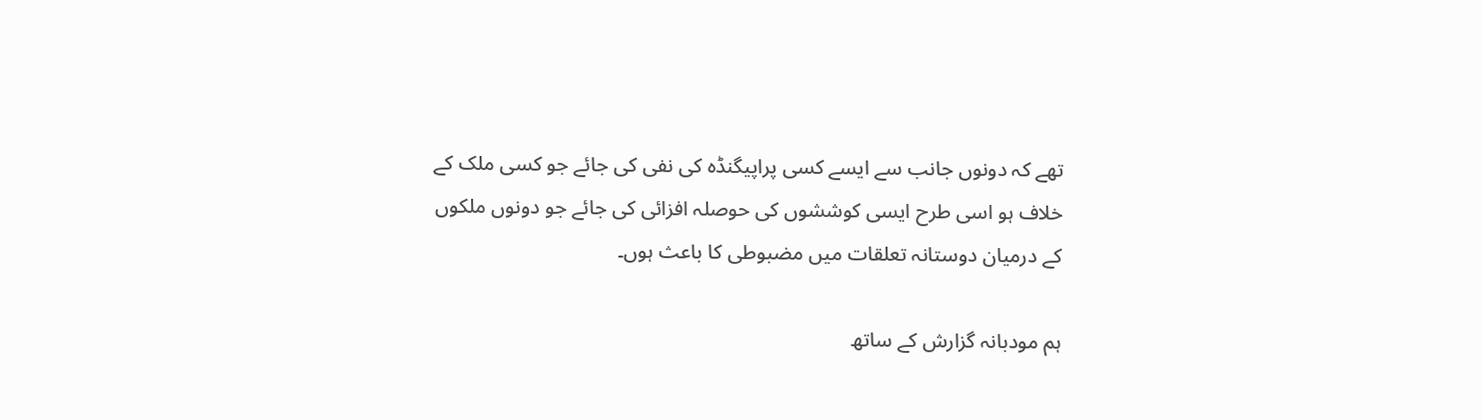تھے کہ دونوں جانب سے ایسے کسی پراپیگنڈہ کی نفی کی جائے جو کسی ملک کے خلاف ہو اسی طرح ایسی کوششوں کی حوصلہ افزائی کی جائے جو دونوں ملکوں کے درمیان دوستانہ تعلقات میں مضبوطی کا باعث ہوں۔

ہم مودبانہ گزارش کے ساتھ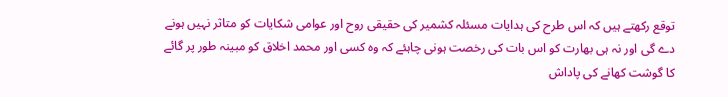توقع رکھتے ہیں کہ اس طرح کی ہدایات مسئلہ کشمیر کی حقیقی روح اور عوامی شکایات کو متاثر نہیں ہونے دے گی اور نہ ہی بھارت کو اس بات کی رخصت ہونی چاہئے کہ وہ کسی اور محمد اخلاق کو مبینہ طور پر گائے کا گوشت کھانے کی پاداش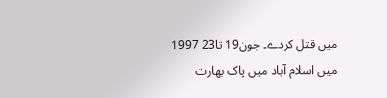میں قتل کردے۔ جون19 تا23 1997 میں اسلام آباد میں پاک بھارت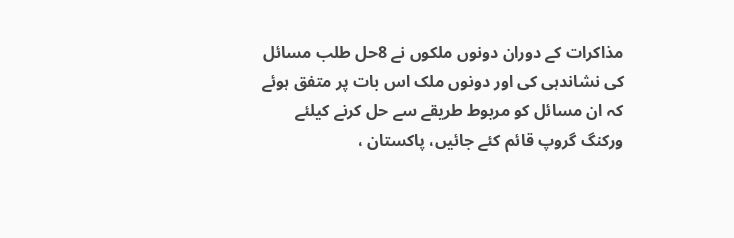مذاکرات کے دوران دونوں ملکوں نے 8حل طلب مسائل کی نشاندہی کی اور دونوں ملک اس بات پر متفق ہوئے کہ ان مسائل کو مربوط طریقے سے حل کرنے کیلئے ورکنگ گروپ قائم کئے جائیں، پاکستان ،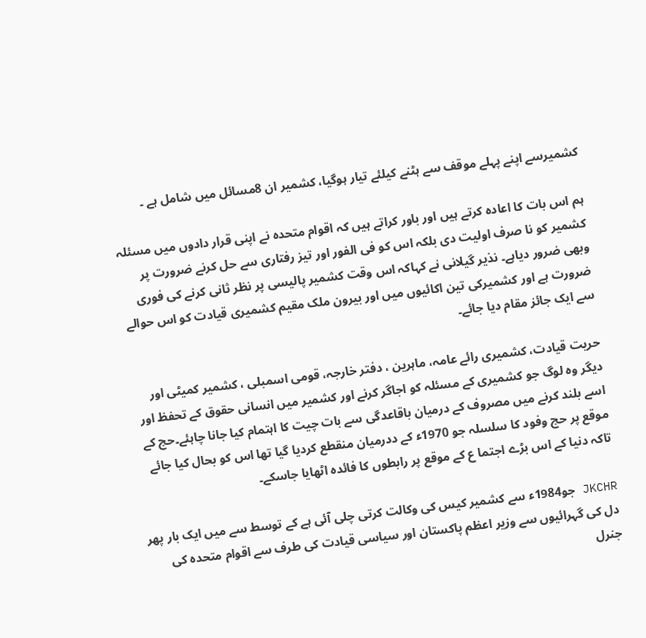کشمیرسے اپنے پہلے موقف سے ہٹنے کیلئے تیار ہوگیا، کشمیر ان 8مسائل میں شامل ہے ۔

ہم اس بات کا اعادہ کرتے ہیں اور باور کراتے ہیں کہ اقوام متحدہ نے اپنی قرار دادوں میں مسئلہ کشمیر کو نا صرف اولیت دی بلکہ اس کو فی الفور اور تیز رفتاری سے حل کرنے ضرورت پر وبھی ضرور دیاہے۔ نذیر گیلانی نے کہاکہ اس وقت کشمیر پالیسی پر نظر ثانی کرنے کی فوری ضرورت ہے اور کشمیرکی تین اکائیوں میں اور بیرون ملک مقیم کشمیری قیادت کو اس حوالے سے ایک جائز مقام دیا جائے۔

حریت قیادت، کشمیری رائے عامہ، ماہرین ، دفتر خارجہ، قومی اسمبلی ، کشمیر کمیٹی اور دیگر وہ لوگ جو کشمیری کے مسئلہ کو اجاگر کرنے اور کشمیر میں انسانی حقوق کے تحفظ اور اسے بلند کرنے میں مصروف کے درمیان باقاعدگی سے بات چیت کا اہتمام کیا جانا چاہئے۔حج کے موقع پر حج وفود کا سلسلہ جو 1970ء کے ددرمیان منقطع کردیا گیا تھا اس کو بحال کیا جائے تاکہ دنیا کے اس بڑے اجتما ع کے موقع پر رابطوں کا فائدہ اٹھایا جاسکے۔

JKCHR جو1984ء سے کشمیر کیس کی وکالت کرتی چلی آئی ہے کے توسط سے میں ایک بار پھر دل کی گہرائیوں سے وزیر اعظم پاکستان اور سیاسی قیادت کی طرف سے اقوام متحدہ کی جنرل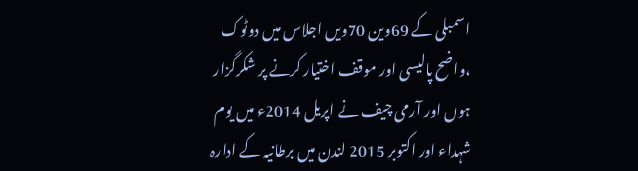اسمبلی کے 69وین 70ویں اجلاس میں دوٹوک ،واضح پالیسی اور موقف اختیار کرنے پر شکرگزار ہوں اور آرمی چیف نے اپریل 2014ء میں یوم شہداء اور اکتوبر 2015 لندن میں برطانیہ کے ادارہ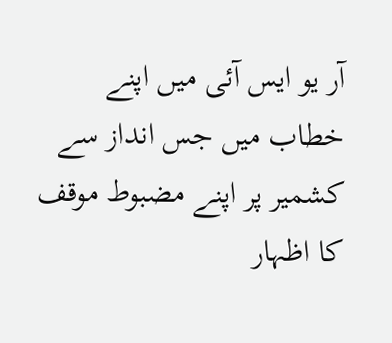آر یو ایس آئی میں اپنے خطاب میں جس انداز سے کشمیر پر اپنے مضبوط موقف کا اظہار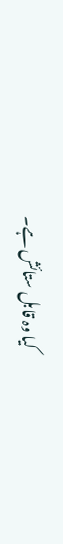کیا وہ قابل ستائش ہے۔